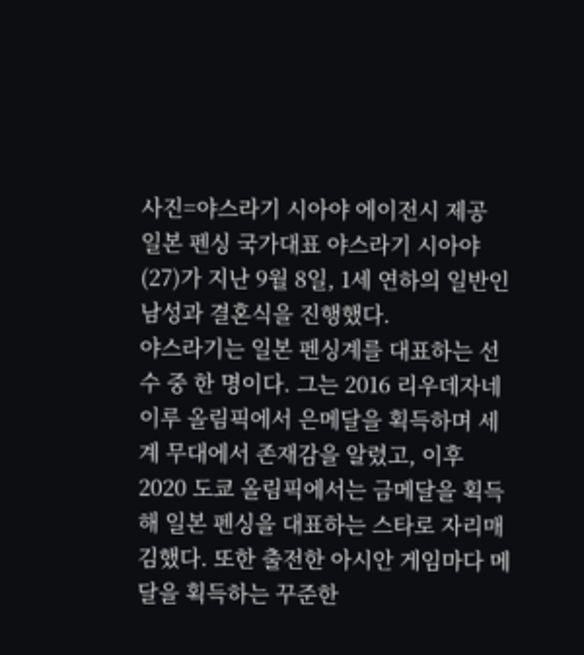사진=야스라기 시아야 에이전시 제공
일본 펜싱 국가대표 야스라기 시아야(27)가 지난 9월 8일, 1세 연하의 일반인 남성과 결혼식을 진행했다.
야스라기는 일본 펜싱계를 대표하는 선수 중 한 명이다. 그는 2016 리우데자네이루 올림픽에서 은메달을 획득하며 세계 무대에서 존재감을 알렸고, 이후 2020 도쿄 올림픽에서는 금메달을 획득해 일본 펜싱을 대표하는 스타로 자리매김했다. 또한 출전한 아시안 게임마다 메달을 획득하는 꾸준한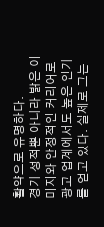활약으로 유명하다.
경기 성적뿐 아니라 밝은 이미지와 안정적인 커리어로 광고 업계에서도 높은 인기를 얻고 있다. 실제로 그는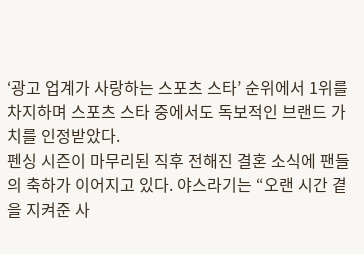‘광고 업계가 사랑하는 스포츠 스타’ 순위에서 1위를 차지하며 스포츠 스타 중에서도 독보적인 브랜드 가치를 인정받았다.
펜싱 시즌이 마무리된 직후 전해진 결혼 소식에 팬들의 축하가 이어지고 있다. 야스라기는 “오랜 시간 곁을 지켜준 사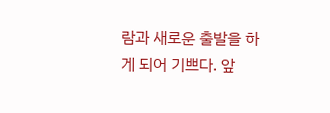람과 새로운 출발을 하게 되어 기쁘다. 앞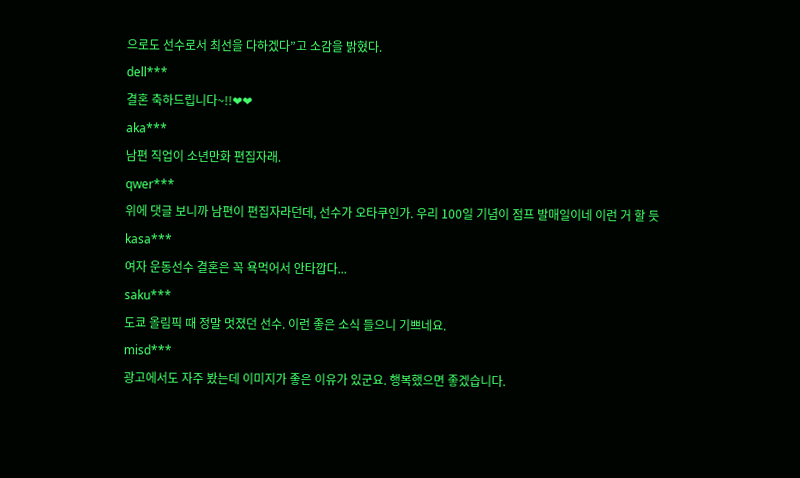으로도 선수로서 최선을 다하겠다”고 소감을 밝혔다.
dell***
결혼 축하드립니다~!!❤❤
aka***
남편 직업이 소년만화 편집자래.
qwer***
위에 댓글 보니까 남편이 편집자라던데, 선수가 오타쿠인가. 우리 100일 기념이 점프 발매일이네 이런 거 할 듯
kasa***
여자 운동선수 결혼은 꼭 욕먹어서 안타깝다...
saku***
도쿄 올림픽 때 정말 멋졌던 선수. 이런 좋은 소식 들으니 기쁘네요.
misd***
광고에서도 자주 봤는데 이미지가 좋은 이유가 있군요. 행복했으면 좋겠습니다.